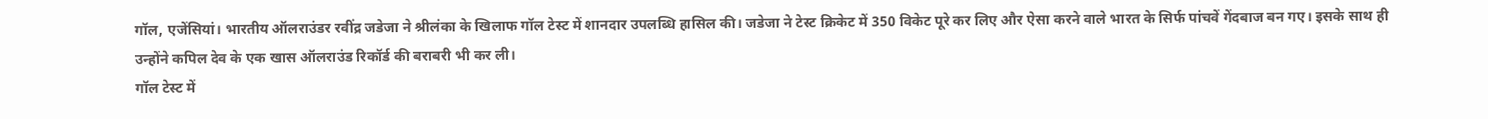गॉल, एजेंसियां। भारतीय ऑलराउंडर रवींद्र जडेजा ने श्रीलंका के खिलाफ गॉल टेस्ट में शानदार उपलब्धि हासिल की। जडेजा ने टेस्ट क्रिकेट में 350 विकेट पूरे कर लिए और ऐसा करने वाले भारत के सिर्फ पांचवें गेंदबाज बन गए। इसके साथ ही उन्होंने कपिल देव के एक खास ऑलराउंड रिकॉर्ड की बराबरी भी कर ली।
गॉल टेस्ट में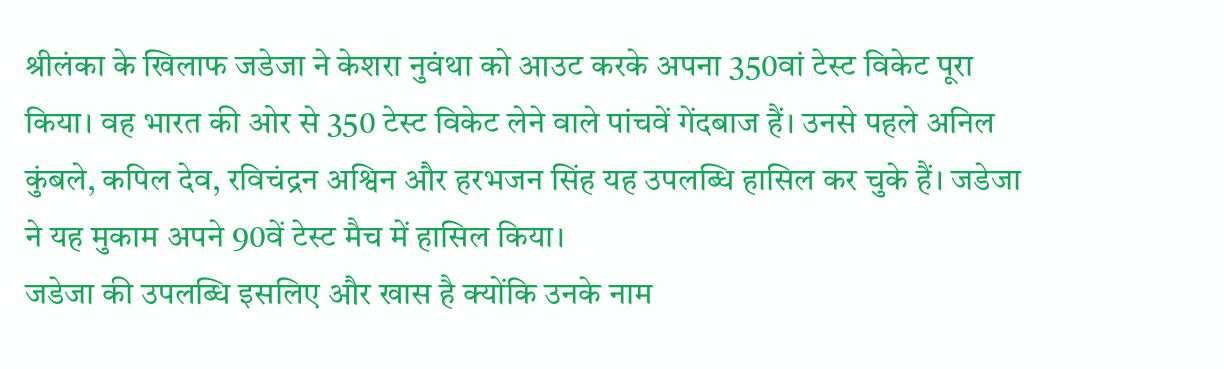श्रीलंका के खिलाफ जडेजा ने केशरा नुवंथा को आउट करके अपना 350वां टेस्ट विकेट पूरा किया। वह भारत की ओर से 350 टेस्ट विकेट लेने वाले पांचवें गेंदबाज हैं। उनसे पहले अनिल कुंबले, कपिल देव, रविचंद्रन अश्विन और हरभजन सिंह यह उपलब्धि हासिल कर चुके हैं। जडेजा ने यह मुकाम अपने 90वें टेस्ट मैच में हासिल किया।
जडेजा की उपलब्धि इसलिए और खास है क्योंकि उनके नाम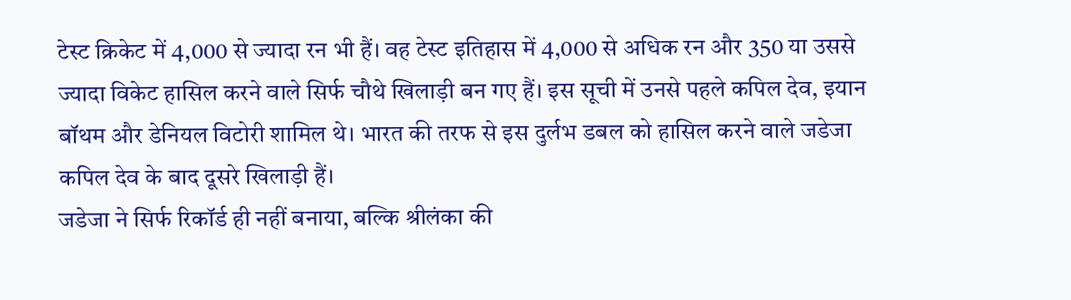टेस्ट क्रिकेट में 4,000 से ज्यादा रन भी हैं। वह टेस्ट इतिहास में 4,000 से अधिक रन और 350 या उससे ज्यादा विकेट हासिल करने वाले सिर्फ चौथे खिलाड़ी बन गए हैं। इस सूची में उनसे पहले कपिल देव, इयान बॉथम और डेनियल विटोरी शामिल थे। भारत की तरफ से इस दुर्लभ डबल को हासिल करने वाले जडेजा कपिल देव के बाद दूसरे खिलाड़ी हैं।
जडेजा ने सिर्फ रिकॉर्ड ही नहीं बनाया, बल्कि श्रीलंका की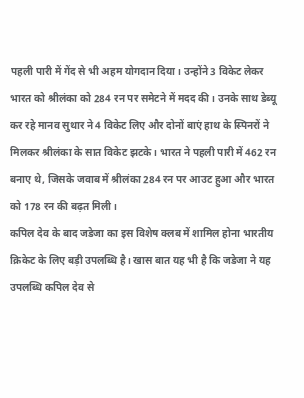पहली पारी में गेंद से भी अहम योगदान दिया। उन्होंने 3 विकेट लेकर भारत को श्रीलंका को 284 रन पर समेटने में मदद की। उनके साथ डेब्यू कर रहे मानव सुथार ने 4 विकेट लिए और दोनों बाएं हाथ के स्पिनरों ने मिलकर श्रीलंका के सात विकेट झटके। भारत ने पहली पारी में 462 रन बनाए थे, जिसके जवाब में श्रीलंका 284 रन पर आउट हुआ और भारत को 178 रन की बढ़त मिली।
कपिल देव के बाद जडेजा का इस विशेष क्लब में शामिल होना भारतीय क्रिकेट के लिए बड़ी उपलब्धि है। खास बात यह भी है कि जडेजा ने यह उपलब्धि कपिल देव से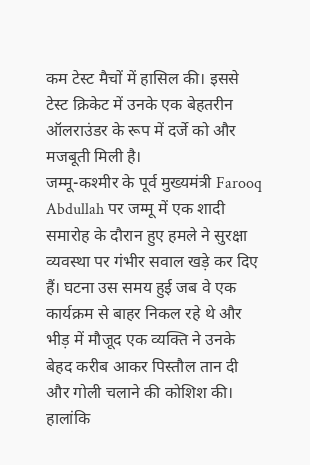कम टेस्ट मैचों में हासिल की। इससे टेस्ट क्रिकेट में उनके एक बेहतरीन ऑलराउंडर के रूप में दर्जे को और मजबूती मिली है।
जम्मू-कश्मीर के पूर्व मुख्यमंत्री Farooq Abdullah पर जम्मू में एक शादी समारोह के दौरान हुए हमले ने सुरक्षा व्यवस्था पर गंभीर सवाल खड़े कर दिए हैं। घटना उस समय हुई जब वे एक कार्यक्रम से बाहर निकल रहे थे और भीड़ में मौजूद एक व्यक्ति ने उनके बेहद करीब आकर पिस्तौल तान दी और गोली चलाने की कोशिश की। हालांकि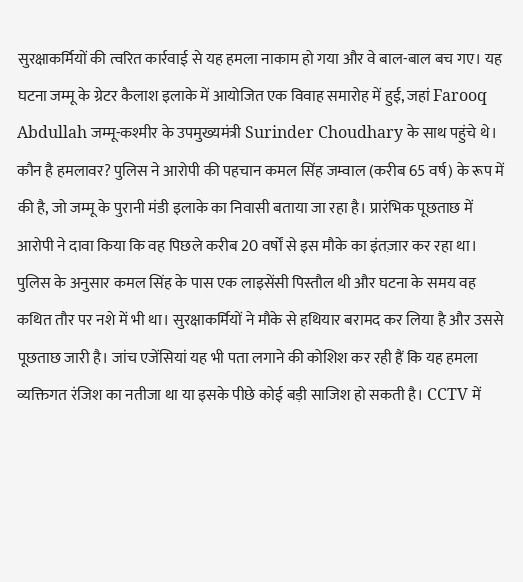सुरक्षाकर्मियों की त्वरित कार्रवाई से यह हमला नाकाम हो गया और वे बाल-बाल बच गए। यह घटना जम्मू के ग्रेटर कैलाश इलाके में आयोजित एक विवाह समारोह में हुई, जहां Farooq Abdullah जम्मू-कश्मीर के उपमुख्यमंत्री Surinder Choudhary के साथ पहुंचे थे। कौन है हमलावर? पुलिस ने आरोपी की पहचान कमल सिंह जम्वाल (करीब 65 वर्ष) के रूप में की है, जो जम्मू के पुरानी मंडी इलाके का निवासी बताया जा रहा है। प्रारंभिक पूछताछ में आरोपी ने दावा किया कि वह पिछले करीब 20 वर्षों से इस मौके का इंतज़ार कर रहा था। पुलिस के अनुसार कमल सिंह के पास एक लाइसेंसी पिस्तौल थी और घटना के समय वह कथित तौर पर नशे में भी था। सुरक्षाकर्मियों ने मौके से हथियार बरामद कर लिया है और उससे पूछताछ जारी है। जांच एजेंसियां यह भी पता लगाने की कोशिश कर रही हैं कि यह हमला व्यक्तिगत रंजिश का नतीजा था या इसके पीछे कोई बड़ी साजिश हो सकती है। CCTV में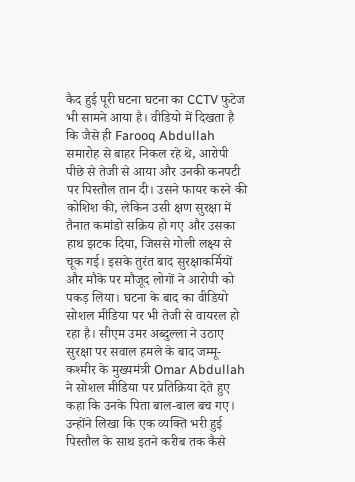कैद हुई पूरी घटना घटना का CCTV फुटेज भी सामने आया है। वीडियो में दिखता है कि जैसे ही Farooq Abdullah समारोह से बाहर निकल रहे थे, आरोपी पीछे से तेजी से आया और उनकी कनपटी पर पिस्तौल तान दी। उसने फायर करने की कोशिश की, लेकिन उसी क्षण सुरक्षा में तैनात कमांडो सक्रिय हो गए और उसका हाथ झटक दिया, जिससे गोली लक्ष्य से चूक गई। इसके तुरंत बाद सुरक्षाकर्मियों और मौके पर मौजूद लोगों ने आरोपी को पकड़ लिया। घटना के बाद का वीडियो सोशल मीडिया पर भी तेजी से वायरल हो रहा है। सीएम उमर अब्दुल्ला ने उठाए सुरक्षा पर सवाल हमले के बाद जम्मू-कश्मीर के मुख्यमंत्री Omar Abdullah ने सोशल मीडिया पर प्रतिक्रिया देते हुए कहा कि उनके पिता बाल-बाल बच गए। उन्होंने लिखा कि एक व्यक्ति भरी हुई पिस्तौल के साथ इतने करीब तक कैसे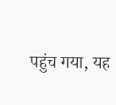पहुंच गया, यह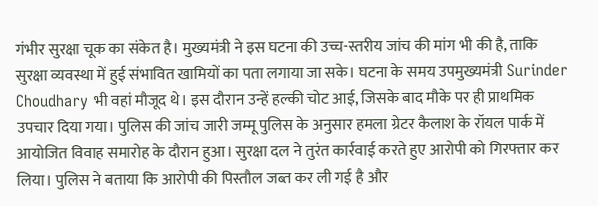गंभीर सुरक्षा चूक का संकेत है। मुख्यमंत्री ने इस घटना की उच्च-स्तरीय जांच की मांग भी की है, ताकि सुरक्षा व्यवस्था में हुई संभावित खामियों का पता लगाया जा सके। घटना के समय उपमुख्यमंत्री Surinder Choudhary भी वहां मौजूद थे। इस दौरान उन्हें हल्की चोट आई, जिसके बाद मौके पर ही प्राथमिक उपचार दिया गया। पुलिस की जांच जारी जम्मू पुलिस के अनुसार हमला ग्रेटर कैलाश के रॉयल पार्क में आयोजित विवाह समारोह के दौरान हुआ। सुरक्षा दल ने तुरंत कार्रवाई करते हुए आरोपी को गिरफ्तार कर लिया। पुलिस ने बताया कि आरोपी की पिस्तौल जब्त कर ली गई है और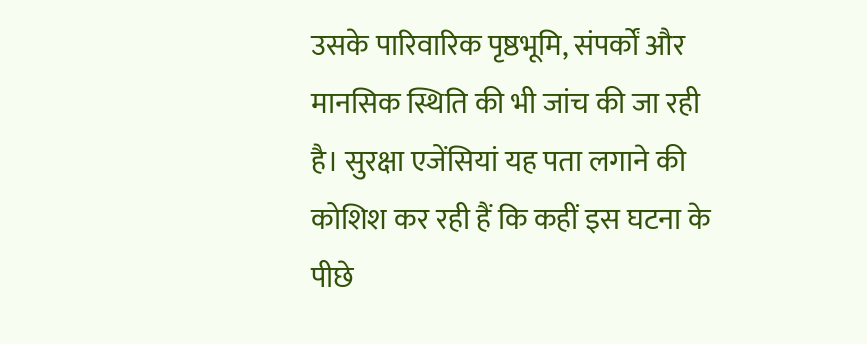उसके पारिवारिक पृष्ठभूमि, संपर्कों और मानसिक स्थिति की भी जांच की जा रही है। सुरक्षा एजेंसियां यह पता लगाने की कोशिश कर रही हैं कि कहीं इस घटना के पीछे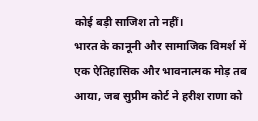कोई बड़ी साजिश तो नहीं।
भारत के कानूनी और सामाजिक विमर्श में एक ऐतिहासिक और भावनात्मक मोड़ तब आया, जब सुप्रीम कोर्ट ने हरीश राणा को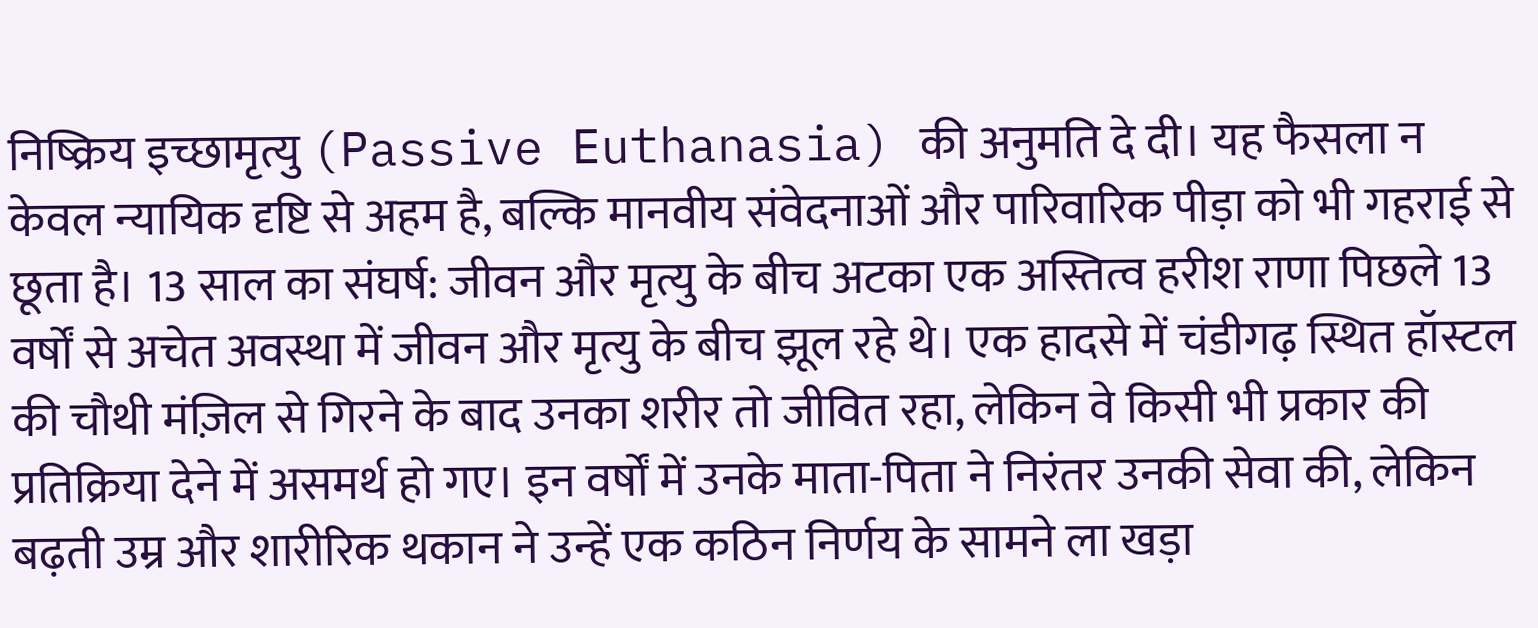निष्क्रिय इच्छामृत्यु (Passive Euthanasia) की अनुमति दे दी। यह फैसला न केवल न्यायिक दृष्टि से अहम है, बल्कि मानवीय संवेदनाओं और पारिवारिक पीड़ा को भी गहराई से छूता है। 13 साल का संघर्ष: जीवन और मृत्यु के बीच अटका एक अस्तित्व हरीश राणा पिछले 13 वर्षों से अचेत अवस्था में जीवन और मृत्यु के बीच झूल रहे थे। एक हादसे में चंडीगढ़ स्थित हॉस्टल की चौथी मंज़िल से गिरने के बाद उनका शरीर तो जीवित रहा, लेकिन वे किसी भी प्रकार की प्रतिक्रिया देने में असमर्थ हो गए। इन वर्षों में उनके माता-पिता ने निरंतर उनकी सेवा की, लेकिन बढ़ती उम्र और शारीरिक थकान ने उन्हें एक कठिन निर्णय के सामने ला खड़ा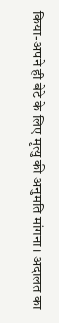किया-अपने ही बेटे के लिए मृत्यु की अनुमति मांगना। अदालत का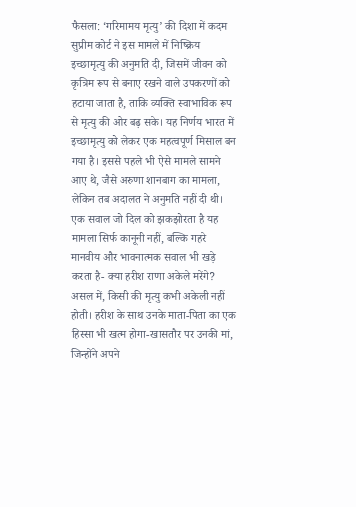फैसला: ‘गरिमामय मृत्यु’ की दिशा में कदम सुप्रीम कोर्ट ने इस मामले में निष्क्रिय इच्छामृत्यु की अनुमति दी, जिसमें जीवन को कृत्रिम रूप से बनाए रखने वाले उपकरणों को हटाया जाता है, ताकि व्यक्ति स्वाभाविक रूप से मृत्यु की ओर बढ़ सके। यह निर्णय भारत में इच्छामृत्यु को लेकर एक महत्वपूर्ण मिसाल बन गया है। इससे पहले भी ऐसे मामले सामने आए थे, जैसे अरुणा शानबाग का मामला, लेकिन तब अदालत ने अनुमति नहीं दी थी। एक सवाल जो दिल को झकझोरता है यह मामला सिर्फ कानूनी नहीं, बल्कि गहरे मानवीय और भावनात्मक सवाल भी खड़े करता है- क्या हरीश राणा अकेले मरेंगे? असल में, किसी की मृत्यु कभी अकेली नहीं होती। हरीश के साथ उनके माता-पिता का एक हिस्सा भी खत्म होगा-खासतौर पर उनकी मां, जिन्होंने अपने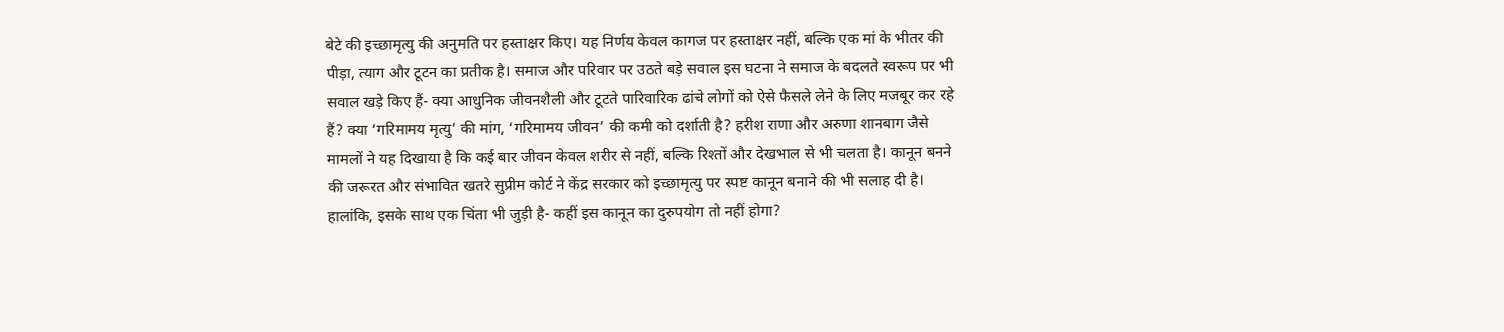बेटे की इच्छामृत्यु की अनुमति पर हस्ताक्षर किए। यह निर्णय केवल कागज पर हस्ताक्षर नहीं, बल्कि एक मां के भीतर की पीड़ा, त्याग और टूटन का प्रतीक है। समाज और परिवार पर उठते बड़े सवाल इस घटना ने समाज के बदलते स्वरूप पर भी सवाल खड़े किए हैं- क्या आधुनिक जीवनशैली और टूटते पारिवारिक ढांचे लोगों को ऐसे फैसले लेने के लिए मजबूर कर रहे हैं? क्या ‘गरिमामय मृत्यु’ की मांग, ‘गरिमामय जीवन’ की कमी को दर्शाती है? हरीश राणा और अरुणा शानबाग जैसे मामलों ने यह दिखाया है कि कई बार जीवन केवल शरीर से नहीं, बल्कि रिश्तों और देखभाल से भी चलता है। कानून बनने की जरूरत और संभावित खतरे सुप्रीम कोर्ट ने केंद्र सरकार को इच्छामृत्यु पर स्पष्ट कानून बनाने की भी सलाह दी है। हालांकि, इसके साथ एक चिंता भी जुड़ी है- कहीं इस कानून का दुरुपयोग तो नहीं होगा?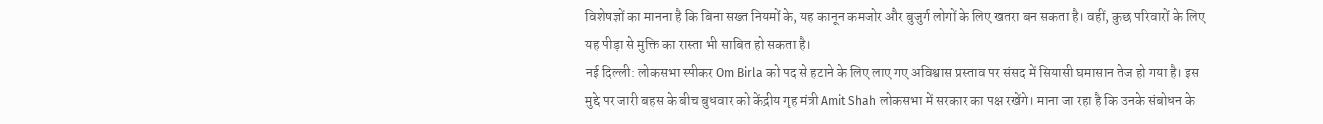विशेषज्ञों का मानना है कि बिना सख्त नियमों के, यह कानून कमजोर और बुजुर्ग लोगों के लिए खतरा बन सकता है। वहीं, कुछ परिवारों के लिए यह पीड़ा से मुक्ति का रास्ता भी साबित हो सकता है।
नई दिल्ली: लोकसभा स्पीकर Om Birla को पद से हटाने के लिए लाए गए अविश्वास प्रस्ताव पर संसद में सियासी घमासान तेज हो गया है। इस मुद्दे पर जारी बहस के बीच बुधवार को केंद्रीय गृह मंत्री Amit Shah लोकसभा में सरकार का पक्ष रखेंगे। माना जा रहा है कि उनके संबोधन के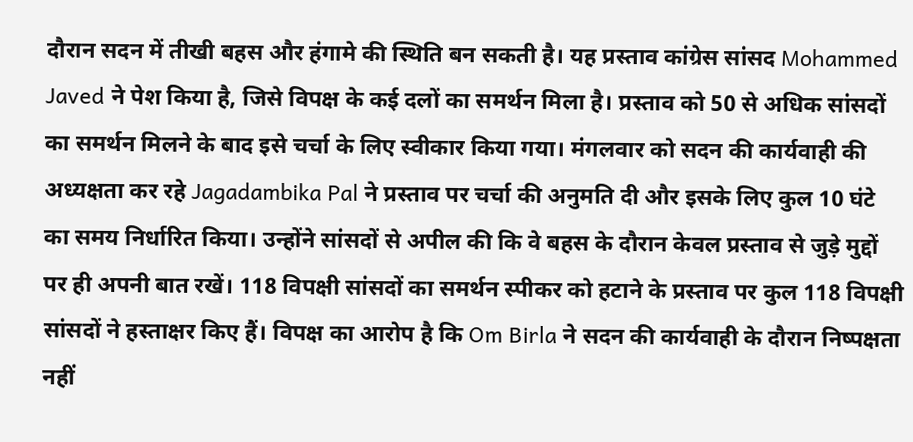दौरान सदन में तीखी बहस और हंगामे की स्थिति बन सकती है। यह प्रस्ताव कांग्रेस सांसद Mohammed Javed ने पेश किया है, जिसे विपक्ष के कई दलों का समर्थन मिला है। प्रस्ताव को 50 से अधिक सांसदों का समर्थन मिलने के बाद इसे चर्चा के लिए स्वीकार किया गया। मंगलवार को सदन की कार्यवाही की अध्यक्षता कर रहे Jagadambika Pal ने प्रस्ताव पर चर्चा की अनुमति दी और इसके लिए कुल 10 घंटे का समय निर्धारित किया। उन्होंने सांसदों से अपील की कि वे बहस के दौरान केवल प्रस्ताव से जुड़े मुद्दों पर ही अपनी बात रखें। 118 विपक्षी सांसदों का समर्थन स्पीकर को हटाने के प्रस्ताव पर कुल 118 विपक्षी सांसदों ने हस्ताक्षर किए हैं। विपक्ष का आरोप है कि Om Birla ने सदन की कार्यवाही के दौरान निष्पक्षता नहीं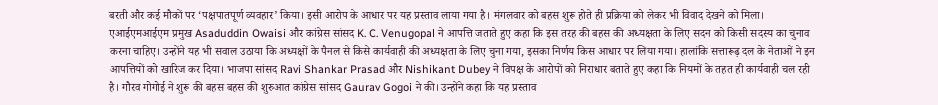बरती और कई मौकों पर ‘पक्षपातपूर्ण व्यवहार’ किया। इसी आरोप के आधार पर यह प्रस्ताव लाया गया है। मंगलवार को बहस शुरू होते ही प्रक्रिया को लेकर भी विवाद देखने को मिला। एआईएमआईएम प्रमुख Asaduddin Owaisi और कांग्रेस सांसद K. C. Venugopal ने आपत्ति जताते हुए कहा कि इस तरह की बहस की अध्यक्षता के लिए सदन को किसी सदस्य का चुनाव करना चाहिए। उन्होंने यह भी सवाल उठाया कि अध्यक्षों के पैनल से किसे कार्यवाही की अध्यक्षता के लिए चुना गया, इसका निर्णय किस आधार पर लिया गया। हालांकि सत्तारूढ़ दल के नेताओं ने इन आपत्तियों को खारिज कर दिया। भाजपा सांसद Ravi Shankar Prasad और Nishikant Dubey ने विपक्ष के आरोपों को निराधार बताते हुए कहा कि नियमों के तहत ही कार्यवाही चल रही है। गौरव गोगोई ने शुरू की बहस बहस की शुरुआत कांग्रेस सांसद Gaurav Gogoi ने की। उन्होंने कहा कि यह प्रस्ताव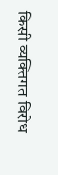किसी व्यक्तिगत विरोध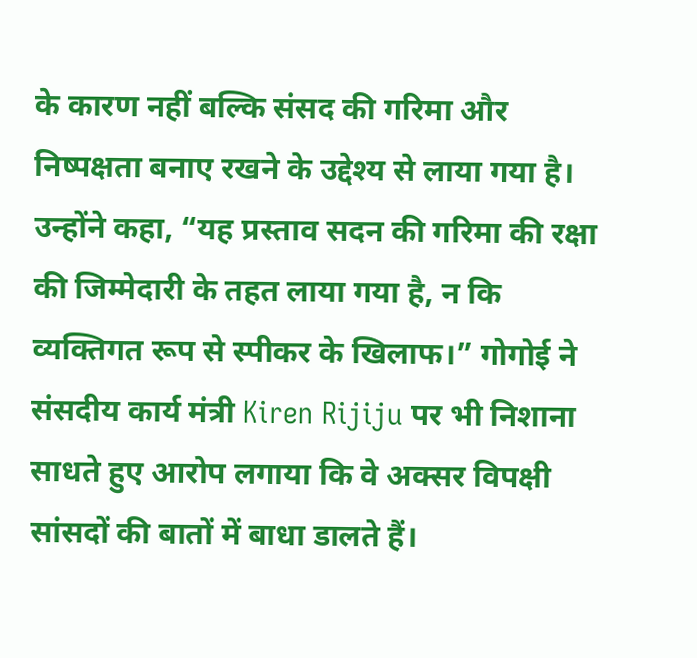के कारण नहीं बल्कि संसद की गरिमा और निष्पक्षता बनाए रखने के उद्देश्य से लाया गया है। उन्होंने कहा, “यह प्रस्ताव सदन की गरिमा की रक्षा की जिम्मेदारी के तहत लाया गया है, न कि व्यक्तिगत रूप से स्पीकर के खिलाफ।” गोगोई ने संसदीय कार्य मंत्री Kiren Rijiju पर भी निशाना साधते हुए आरोप लगाया कि वे अक्सर विपक्षी सांसदों की बातों में बाधा डालते हैं।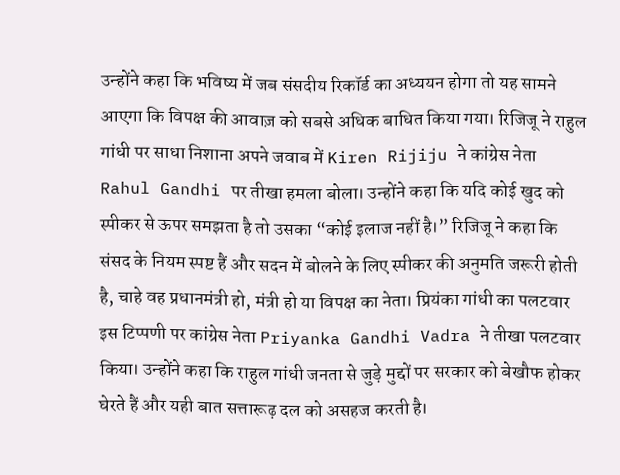उन्होंने कहा कि भविष्य में जब संसदीय रिकॉर्ड का अध्ययन होगा तो यह सामने आएगा कि विपक्ष की आवाज़ को सबसे अधिक बाधित किया गया। रिजिजू ने राहुल गांधी पर साधा निशाना अपने जवाब में Kiren Rijiju ने कांग्रेस नेता Rahul Gandhi पर तीखा हमला बोला। उन्होंने कहा कि यदि कोई खुद को स्पीकर से ऊपर समझता है तो उसका “कोई इलाज नहीं है।” रिजिजू ने कहा कि संसद के नियम स्पष्ट हैं और सदन में बोलने के लिए स्पीकर की अनुमति जरूरी होती है, चाहे वह प्रधानमंत्री हो, मंत्री हो या विपक्ष का नेता। प्रियंका गांधी का पलटवार इस टिप्पणी पर कांग्रेस नेता Priyanka Gandhi Vadra ने तीखा पलटवार किया। उन्होंने कहा कि राहुल गांधी जनता से जुड़े मुद्दों पर सरकार को बेखौफ होकर घेरते हैं और यही बात सत्तारूढ़ दल को असहज करती है।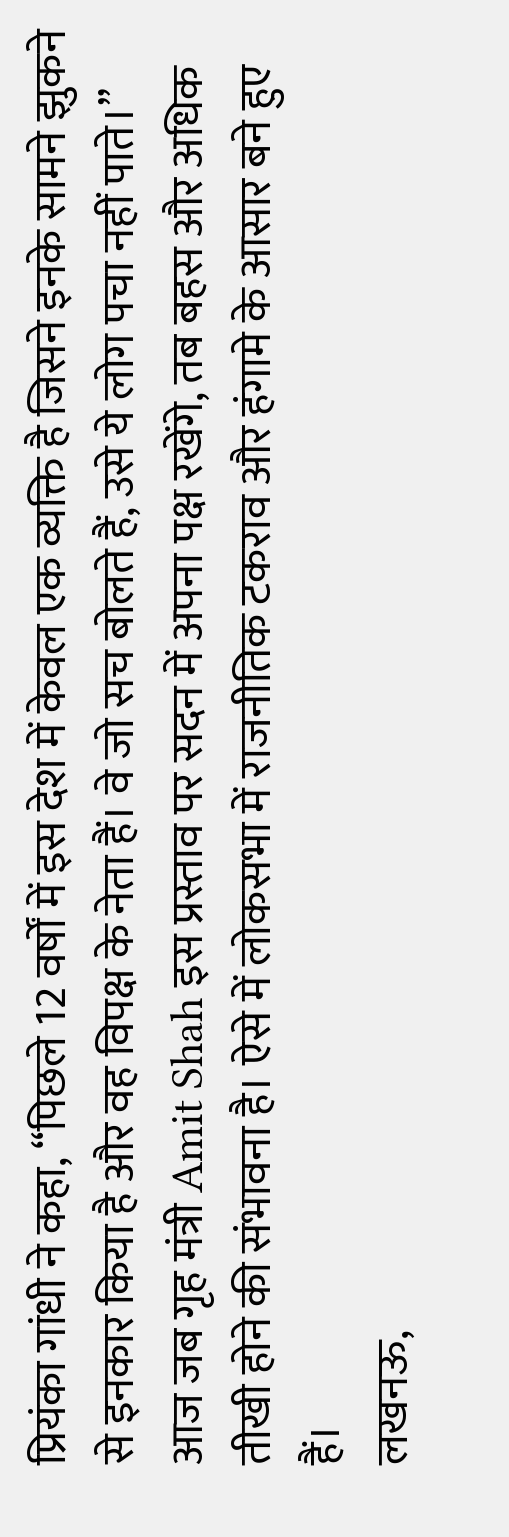प्रियंका गांधी ने कहा, “पिछले 12 वर्षों में इस देश में केवल एक व्यक्ति है जिसने इनके सामने झुकने से इनकार किया है और वह विपक्ष के नेता हैं। वे जो सच बोलते हैं, उसे ये लोग पचा नहीं पाते।” आज जब गृह मंत्री Amit Shah इस प्रस्ताव पर सदन में अपना पक्ष रखेंगे, तब बहस और अधिक तीखी होने की संभावना है। ऐसे में लोकसभा में राजनीतिक टकराव और हंगामे के आसार बने हुए हैं।
लखनऊ,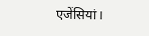एजेंसियां।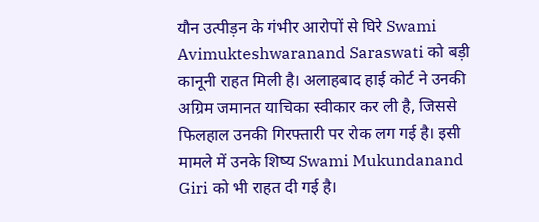यौन उत्पीड़न के गंभीर आरोपों से घिरे Swami Avimukteshwaranand Saraswati को बड़ी कानूनी राहत मिली है। अलाहबाद हाई कोर्ट ने उनकी अग्रिम जमानत याचिका स्वीकार कर ली है, जिससे फिलहाल उनकी गिरफ्तारी पर रोक लग गई है। इसी मामले में उनके शिष्य Swami Mukundanand Giri को भी राहत दी गई है।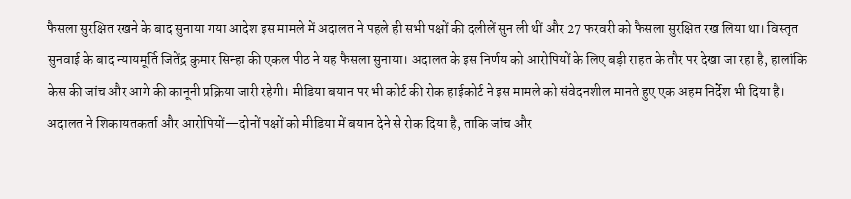फैसला सुरक्षित रखने के बाद सुनाया गया आदेश इस मामले में अदालत ने पहले ही सभी पक्षों की दलीलें सुन ली थीं और 27 फरवरी को फैसला सुरक्षित रख लिया था। विस्तृत सुनवाई के बाद न्यायमूर्ति जितेंद्र कुमार सिन्हा की एकल पीठ ने यह फैसला सुनाया। अदालत के इस निर्णय को आरोपियों के लिए बड़ी राहत के तौर पर देखा जा रहा है, हालांकि केस की जांच और आगे की कानूनी प्रक्रिया जारी रहेगी। मीडिया बयान पर भी कोर्ट की रोक हाईकोर्ट ने इस मामले को संवेदनशील मानते हुए एक अहम निर्देश भी दिया है। अदालत ने शिकायतकर्ता और आरोपियों—दोनों पक्षों को मीडिया में बयान देने से रोक दिया है, ताकि जांच और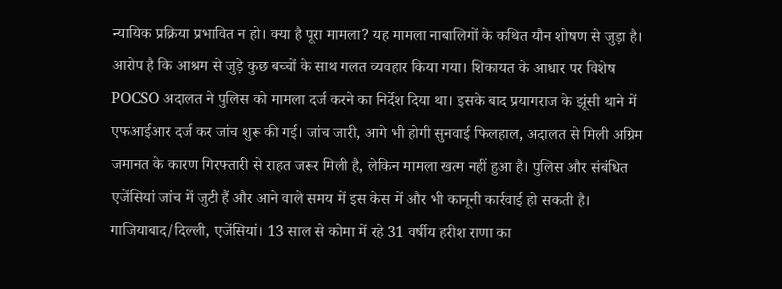न्यायिक प्रक्रिया प्रभावित न हो। क्या है पूरा मामला? यह मामला नाबालिगों के कथित यौन शोषण से जुड़ा है। आरोप है कि आश्रम से जुड़े कुछ बच्चों के साथ गलत व्यवहार किया गया। शिकायत के आधार पर विशेष POCSO अदालत ने पुलिस को मामला दर्ज करने का निर्देश दिया था। इसके बाद प्रयागराज के झूंसी थाने में एफआईआर दर्ज कर जांच शुरू की गई। जांच जारी, आगे भी होगी सुनवाई फिलहाल, अदालत से मिली अग्रिम जमानत के कारण गिरफ्तारी से राहत जरूर मिली है, लेकिन मामला खत्म नहीं हुआ है। पुलिस और संबंधित एजेंसियां जांच में जुटी हैं और आने वाले समय में इस केस में और भी कानूनी कार्रवाई हो सकती है।
गाजियाबाद/दिल्ली, एजेंसियां। 13 साल से कोमा में रहे 31 वर्षीय हरीश राणा का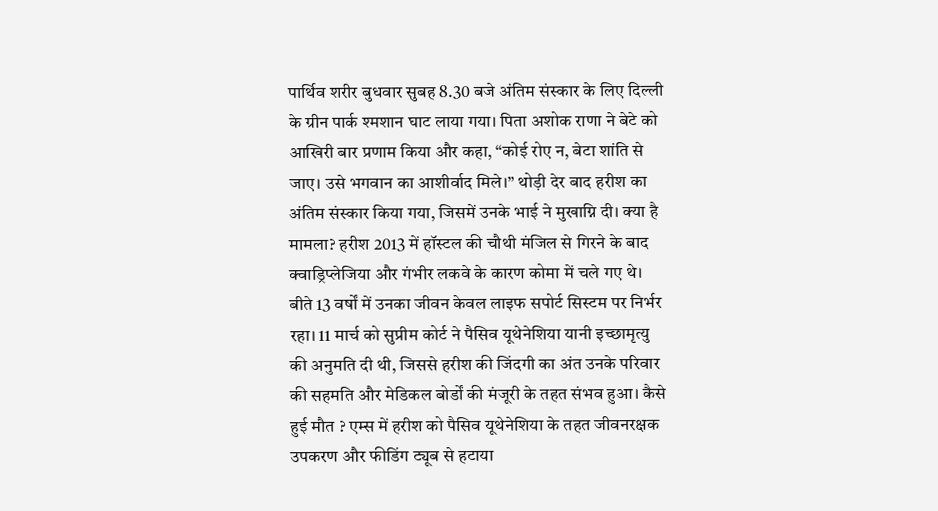पार्थिव शरीर बुधवार सुबह 8.30 बजे अंतिम संस्कार के लिए दिल्ली के ग्रीन पार्क श्मशान घाट लाया गया। पिता अशोक राणा ने बेटे को आखिरी बार प्रणाम किया और कहा, “कोई रोए न, बेटा शांति से जाए। उसे भगवान का आशीर्वाद मिले।” थोड़ी देर बाद हरीश का अंतिम संस्कार किया गया, जिसमें उनके भाई ने मुखाग्नि दी। क्या है मामला? हरीश 2013 में हॉस्टल की चौथी मंजिल से गिरने के बाद क्वाड्रिप्लेजिया और गंभीर लकवे के कारण कोमा में चले गए थे। बीते 13 वर्षों में उनका जीवन केवल लाइफ सपोर्ट सिस्टम पर निर्भर रहा। 11 मार्च को सुप्रीम कोर्ट ने पैसिव यूथेनेशिया यानी इच्छामृत्यु की अनुमति दी थी, जिससे हरीश की जिंदगी का अंत उनके परिवार की सहमति और मेडिकल बोर्डों की मंजूरी के तहत संभव हुआ। कैसे हुई मौत ? एम्स में हरीश को पैसिव यूथेनेशिया के तहत जीवनरक्षक उपकरण और फीडिंग ट्यूब से हटाया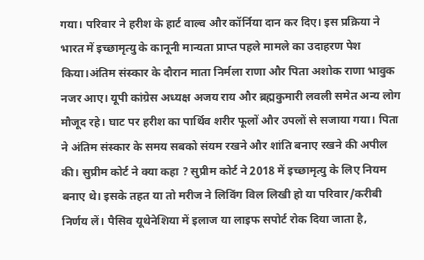गया। परिवार ने हरीश के हार्ट वाल्व और कॉर्निया दान कर दिए। इस प्रक्रिया ने भारत में इच्छामृत्यु के कानूनी मान्यता प्राप्त पहले मामले का उदाहरण पेश किया।अंतिम संस्कार के दौरान माता निर्मला राणा और पिता अशोक राणा भावुक नजर आए। यूपी कांग्रेस अध्यक्ष अजय राय और ब्रह्मकुमारी लवली समेत अन्य लोग मौजूद रहे। घाट पर हरीश का पार्थिव शरीर फूलों और उपलों से सजाया गया। पिता ने अंतिम संस्कार के समय सबको संयम रखने और शांति बनाए रखने की अपील की। सुप्रीम कोर्ट ने क्या कहा ? सुप्रीम कोर्ट ने 2018 में इच्छामृत्यु के लिए नियम बनाए थे। इसके तहत या तो मरीज ने लिविंग विल लिखी हो या परिवार/करीबी निर्णय लें। पैसिव यूथेनेशिया में इलाज या लाइफ सपोर्ट रोक दिया जाता है,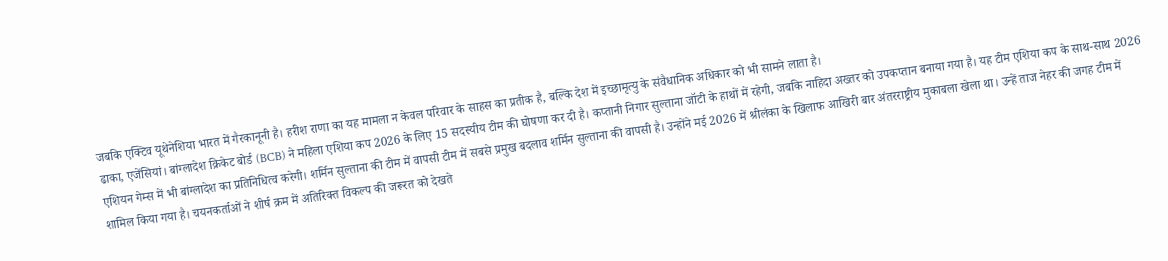जबकि एक्टिव यूथेनेशिया भारत में गैरकानूनी है। हरीश राणा का यह मामला न केवल परिवार के साहस का प्रतीक है, बल्कि देश में इच्छामृत्यु के संवैधानिक अधिकार को भी सामने लाता है।
ढाका, एजेंसियां। बांग्लादेश क्रिकेट बोर्ड (BCB) ने महिला एशिया कप 2026 के लिए 15 सदस्यीय टीम की घोषणा कर दी है। कप्तानी निगार सुल्ताना जॉटी के हाथों में रहेगी, जबकि नाहिदा अख्तर को उपकप्तान बनाया गया है। यह टीम एशिया कप के साथ-साथ 2026 एशियन गेम्स में भी बांग्लादेश का प्रतिनिधित्व करेगी। शर्मिन सुल्ताना की टीम में वापसी टीम में सबसे प्रमुख बदलाव शर्मिन सुल्ताना की वापसी है। उन्होंने मई 2026 में श्रीलंका के खिलाफ आखिरी बार अंतरराष्ट्रीय मुकाबला खेला था। उन्हें ताज नेहर की जगह टीम में शामिल किया गया है। चयनकर्ताओं ने शीर्ष क्रम में अतिरिक्त विकल्प की जरूरत को देखते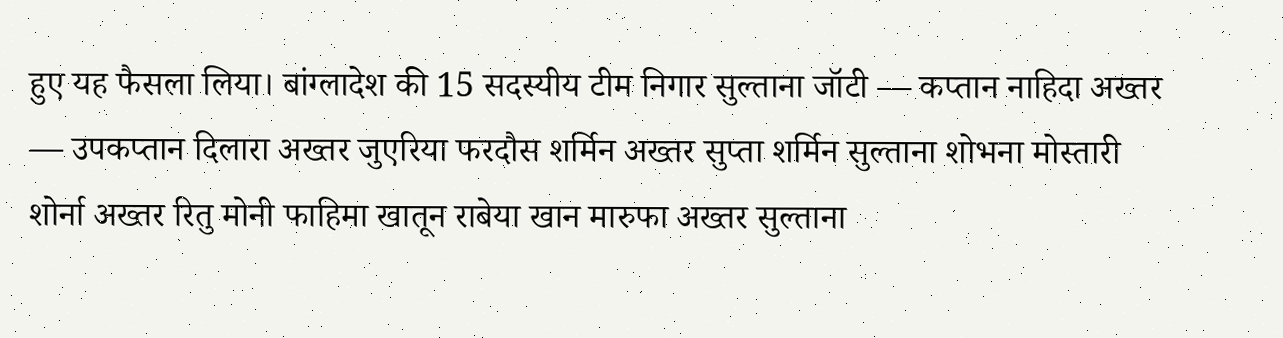हुए यह फैसला लिया। बांग्लादेश की 15 सदस्यीय टीम निगार सुल्ताना जॉटी — कप्तान नाहिदा अख्तर — उपकप्तान दिलारा अख्तर जुएरिया फरदौस शर्मिन अख्तर सुप्ता शर्मिन सुल्ताना शोभना मोस्तारी शोर्ना अख्तर रितु मोनी फाहिमा खातून राबेया खान मारुफा अख्तर सुल्ताना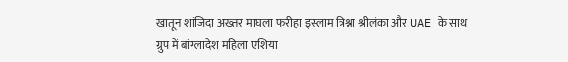खातून शांजिदा अख्तर माघला फरीहा इस्लाम त्रिश्ना श्रीलंका और UAE के साथ ग्रुप में बांग्लादेश महिला एशिया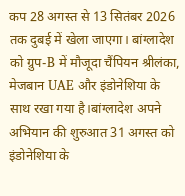कप 28 अगस्त से 13 सितंबर 2026 तक दुबई में खेला जाएगा। बांग्लादेश को ग्रुप-B में मौजूदा चैंपियन श्रीलंका, मेजबान UAE और इंडोनेशिया के साथ रखा गया है।बांग्लादेश अपने अभियान की शुरुआत 31 अगस्त को इंडोनेशिया के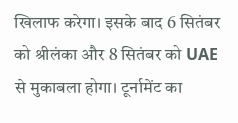खिलाफ करेगा। इसके बाद 6 सितंबर को श्रीलंका और 8 सितंबर को UAE से मुकाबला होगा। टूर्नामेंट का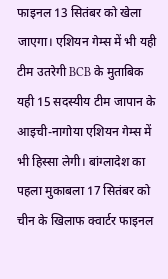फाइनल 13 सितंबर को खेला जाएगा। एशियन गेम्स में भी यही टीम उतरेगी BCB के मुताबिक यही 15 सदस्यीय टीम जापान के आइची-नागोया एशियन गेम्स में भी हिस्सा लेगी। बांग्लादेश का पहला मुकाबला 17 सितंबर को चीन के खिलाफ क्वार्टर फाइनल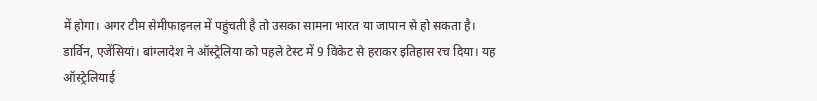में होगा। अगर टीम सेमीफाइनल में पहुंचती है तो उसका सामना भारत या जापान से हो सकता है।
डार्विन, एजेंसियां। बांग्लादेश ने ऑस्ट्रेलिया को पहले टेस्ट में 9 विकेट से हराकर इतिहास रच दिया। यह ऑस्ट्रेलियाई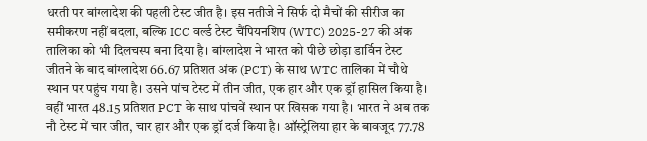धरती पर बांग्लादेश की पहली टेस्ट जीत है। इस नतीजे ने सिर्फ दो मैचों की सीरीज का समीकरण नहीं बदला, बल्कि ICC वर्ल्ड टेस्ट चैंपियनशिप (WTC) 2025-27 की अंक तालिका को भी दिलचस्प बना दिया है। बांग्लादेश ने भारत को पीछे छोड़ा डार्विन टेस्ट जीतने के बाद बांग्लादेश 66.67 प्रतिशत अंक (PCT) के साथ WTC तालिका में चौथे स्थान पर पहुंच गया है। उसने पांच टेस्ट में तीन जीत, एक हार और एक ड्रॉ हासिल किया है। वहीं भारत 48.15 प्रतिशत PCT के साथ पांचवें स्थान पर खिसक गया है। भारत ने अब तक नौ टेस्ट में चार जीत, चार हार और एक ड्रॉ दर्ज किया है। ऑस्ट्रेलिया हार के बावजूद 77.78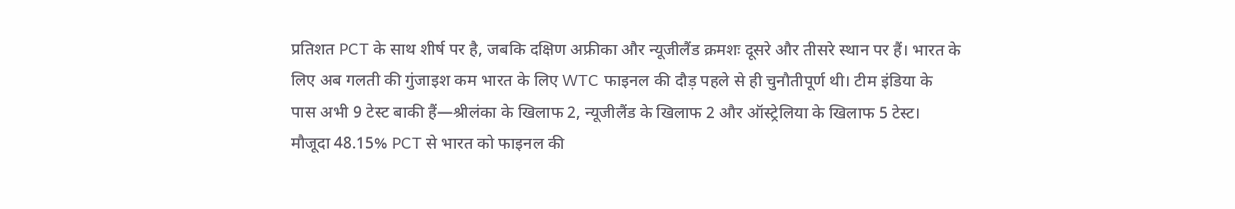प्रतिशत PCT के साथ शीर्ष पर है, जबकि दक्षिण अफ्रीका और न्यूजीलैंड क्रमशः दूसरे और तीसरे स्थान पर हैं। भारत के लिए अब गलती की गुंजाइश कम भारत के लिए WTC फाइनल की दौड़ पहले से ही चुनौतीपूर्ण थी। टीम इंडिया के पास अभी 9 टेस्ट बाकी हैं—श्रीलंका के खिलाफ 2, न्यूजीलैंड के खिलाफ 2 और ऑस्ट्रेलिया के खिलाफ 5 टेस्ट। मौजूदा 48.15% PCT से भारत को फाइनल की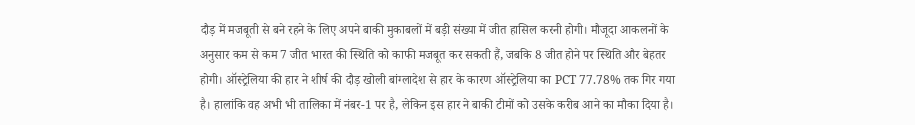दौड़ में मजबूती से बने रहने के लिए अपने बाकी मुकाबलों में बड़ी संख्या में जीत हासिल करनी होगी। मौजूदा आकलनों के अनुसार कम से कम 7 जीत भारत की स्थिति को काफी मजबूत कर सकती हैं, जबकि 8 जीत होने पर स्थिति और बेहतर होगी। ऑस्ट्रेलिया की हार ने शीर्ष की दौड़ खोली बांग्लादेश से हार के कारण ऑस्ट्रेलिया का PCT 77.78% तक गिर गया है। हालांकि वह अभी भी तालिका में नंबर-1 पर है, लेकिन इस हार ने बाकी टीमों को उसके करीब आने का मौका दिया है।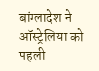बांग्लादेश ने ऑस्ट्रेलिया को पहली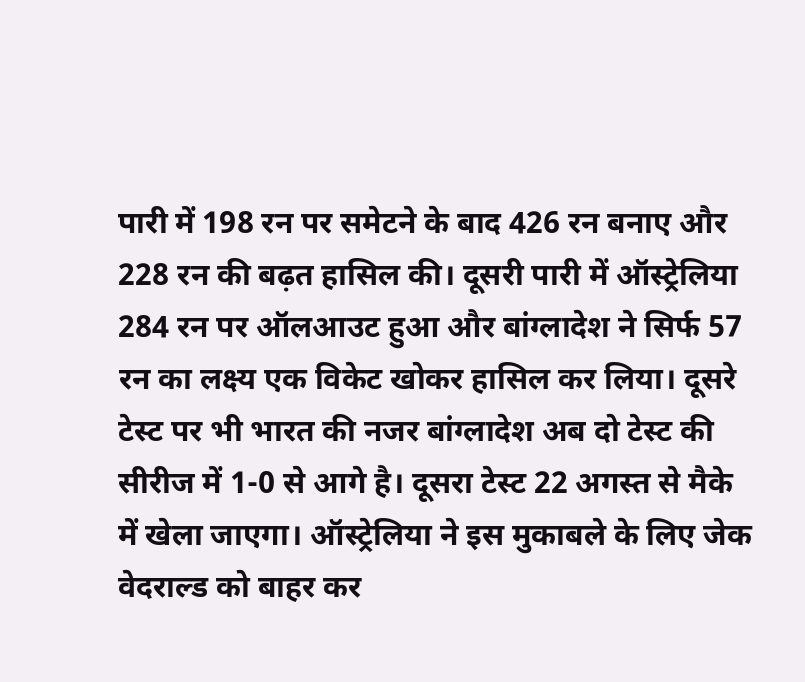पारी में 198 रन पर समेटने के बाद 426 रन बनाए और 228 रन की बढ़त हासिल की। दूसरी पारी में ऑस्ट्रेलिया 284 रन पर ऑलआउट हुआ और बांग्लादेश ने सिर्फ 57 रन का लक्ष्य एक विकेट खोकर हासिल कर लिया। दूसरे टेस्ट पर भी भारत की नजर बांग्लादेश अब दो टेस्ट की सीरीज में 1-0 से आगे है। दूसरा टेस्ट 22 अगस्त से मैके में खेला जाएगा। ऑस्ट्रेलिया ने इस मुकाबले के लिए जेक वेदराल्ड को बाहर कर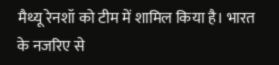मैथ्यू रेनशॉ को टीम में शामिल किया है। भारत के नजरिए से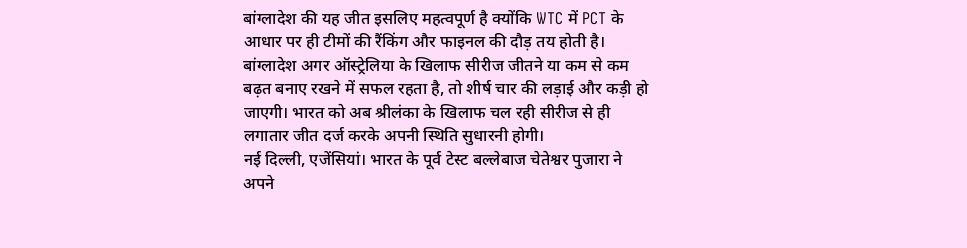बांग्लादेश की यह जीत इसलिए महत्वपूर्ण है क्योंकि WTC में PCT के आधार पर ही टीमों की रैंकिंग और फाइनल की दौड़ तय होती है। बांग्लादेश अगर ऑस्ट्रेलिया के खिलाफ सीरीज जीतने या कम से कम बढ़त बनाए रखने में सफल रहता है, तो शीर्ष चार की लड़ाई और कड़ी हो जाएगी। भारत को अब श्रीलंका के खिलाफ चल रही सीरीज से ही लगातार जीत दर्ज करके अपनी स्थिति सुधारनी होगी।
नई दिल्ली, एजेंसियां। भारत के पूर्व टेस्ट बल्लेबाज चेतेश्वर पुजारा ने अपने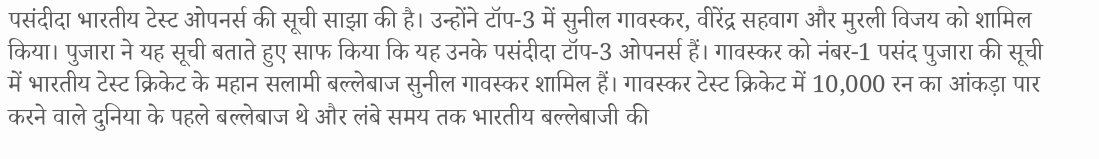पसंदीदा भारतीय टेस्ट ओपनर्स की सूची साझा की है। उन्होंने टॉप-3 में सुनील गावस्कर, वीरेंद्र सहवाग और मुरली विजय को शामिल किया। पुजारा ने यह सूची बताते हुए साफ किया कि यह उनके पसंदीदा टॉप-3 ओपनर्स हैं। गावस्कर को नंबर-1 पसंद पुजारा की सूची में भारतीय टेस्ट क्रिकेट के महान सलामी बल्लेबाज सुनील गावस्कर शामिल हैं। गावस्कर टेस्ट क्रिकेट में 10,000 रन का आंकड़ा पार करने वाले दुनिया के पहले बल्लेबाज थे और लंबे समय तक भारतीय बल्लेबाजी की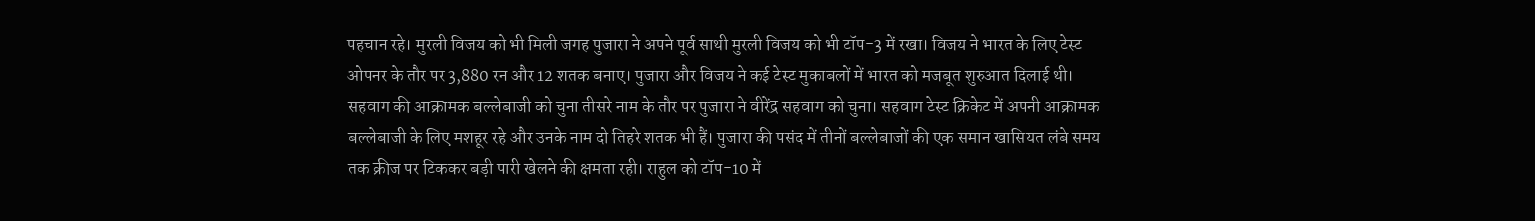पहचान रहे। मुरली विजय को भी मिली जगह पुजारा ने अपने पूर्व साथी मुरली विजय को भी टॉप-3 में रखा। विजय ने भारत के लिए टेस्ट ओपनर के तौर पर 3,880 रन और 12 शतक बनाए। पुजारा और विजय ने कई टेस्ट मुकाबलों में भारत को मजबूत शुरुआत दिलाई थी। सहवाग की आक्रामक बल्लेबाजी को चुना तीसरे नाम के तौर पर पुजारा ने वीरेंद्र सहवाग को चुना। सहवाग टेस्ट क्रिकेट में अपनी आक्रामक बल्लेबाजी के लिए मशहूर रहे और उनके नाम दो तिहरे शतक भी हैं। पुजारा की पसंद में तीनों बल्लेबाजों की एक समान खासियत लंबे समय तक क्रीज पर टिककर बड़ी पारी खेलने की क्षमता रही। राहुल को टॉप-10 में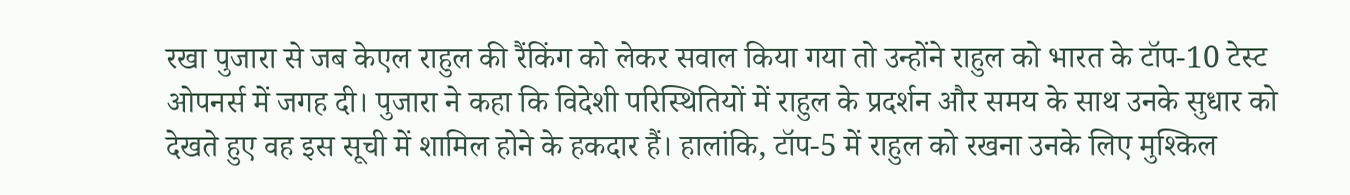रखा पुजारा से जब केएल राहुल की रैंकिंग को लेकर सवाल किया गया तो उन्होंने राहुल को भारत के टॉप-10 टेस्ट ओपनर्स में जगह दी। पुजारा ने कहा कि विदेशी परिस्थितियों में राहुल के प्रदर्शन और समय के साथ उनके सुधार को देखते हुए वह इस सूची में शामिल होने के हकदार हैं। हालांकि, टॉप-5 में राहुल को रखना उनके लिए मुश्किल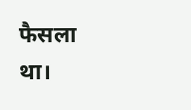फैसला था।